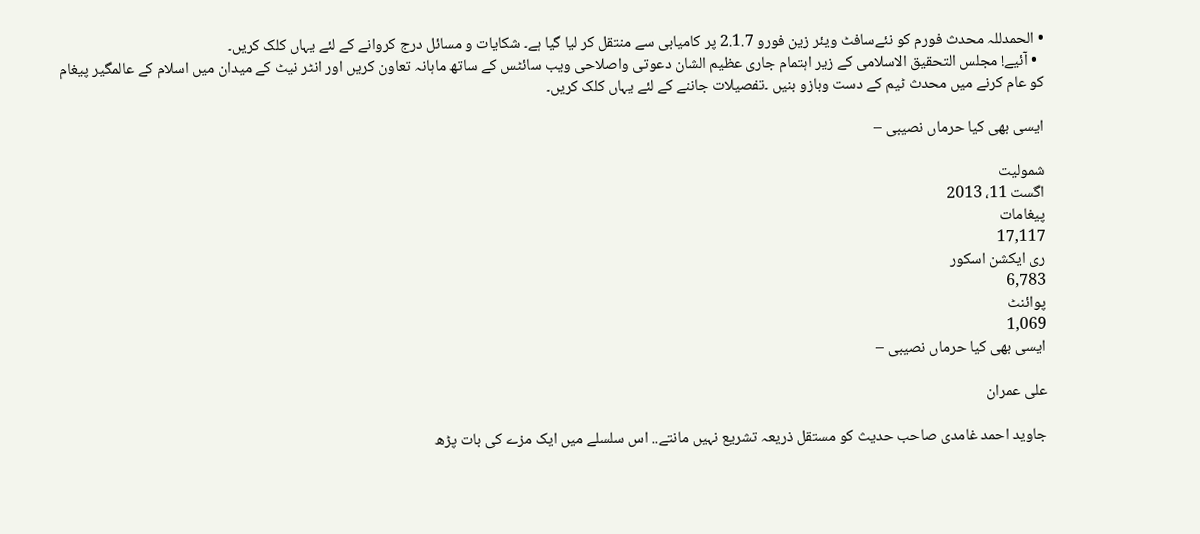• الحمدللہ محدث فورم کو نئےسافٹ ویئر زین فورو 2.1.7 پر کامیابی سے منتقل کر لیا گیا ہے۔ شکایات و مسائل درج کروانے کے لئے یہاں کلک کریں۔
  • آئیے! مجلس التحقیق الاسلامی کے زیر اہتمام جاری عظیم الشان دعوتی واصلاحی ویب سائٹس کے ساتھ ماہانہ تعاون کریں اور انٹر نیٹ کے میدان میں اسلام کے عالمگیر پیغام کو عام کرنے میں محدث ٹیم کے دست وبازو بنیں ۔تفصیلات جاننے کے لئے یہاں کلک کریں۔

ایسی بھی کیا حرماں نصیبی –

شمولیت
اگست 11، 2013
پیغامات
17,117
ری ایکشن اسکور
6,783
پوائنٹ
1,069
ایسی بھی کیا حرماں نصیبی –

علی عمران

جاوید احمد غامدی صاحب حدیث کو مستقل ذریعہ تشریع نہیں مانتے.. اس سلسلے میں ایک مزے کی بات پڑھ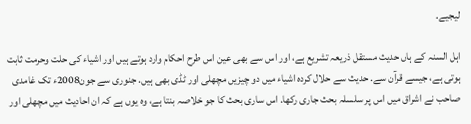لیجیے.

اہل السنہ کے ہاں حدیث مستقل ذریعہ تشریع ہے، اور اس سے بھی عین اس طرح احکام وارد ہوتے ہیں اور اشیاء کی حلت وحرمت ثابت ہوتی ہے، جیسے قرآن سے. حدیث سے حلال کردہ اشیاء میں دو چیزیں مچھلی اور ٹڈی بھی ہیں. جنوری سے جون2008ء تک غامدی صاحب نے اشراق میں اس پر سلسلہ بحث جاری رکھا. اس ساری بحث کا جو خلاصہ بنتا ہے، وہ یوں ہے کہ ان احادیث میں مچھلی اور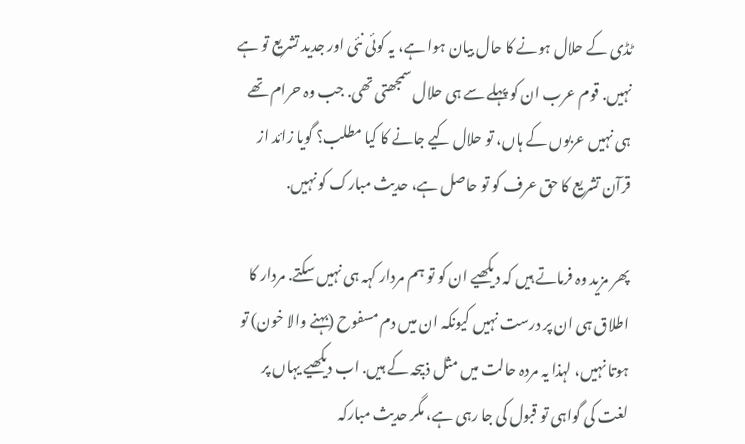ٹڈی کے حلال ہونے کا حال بیان ہوا ہے، یہ کوئی نئی اور جدید تشریع تو ہے نہیں. قوم عرب ان کو پہلے سے ہی حلال سمجھتی تھی. جب وہ حرام تھے ہی نہیں عربوں کے ہاں، تو حلال کیے جانے کا کیا مطلب؟ گویا زائد از قرآن تشریع کا حق عرف کو تو حاصل ہے، حدیث مبارک کو نہیں.

پھر مزید وہ فرماتے ہیں کہ دیکھیے ان کو تو ہم مردار کہہ ہی نہیں سکتے. مردار کا اطلاق ہی ان پر درست نہیں کیونکہ ان میں دم مسفوح (بہنے والا خون) تو ہوتا نہیں، لہذا یہ مردہ حالت میں مثل ذبیحہ کے ہیں. اب دیکھیے یہاں پر لغت کی گواہی تو قبول کی جا رہی ہے، مگر حدیث مبارکہ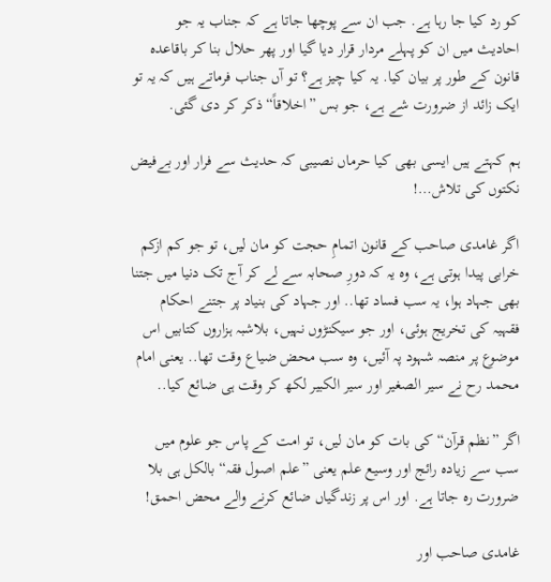کو رد کیا جا رہا ہے. جب ان سے پوچھا جاتا ہے کہ جناب یہ جو احادیث میں ان کو پہلے مردار قرار دیا گیا اور پھر حلال بنا کر باقاعدہ قانون کے طور پر بیان کیا. یہ کیا چیز ہے؟ تو آں جناب فرماتے ہیں کہ یہ تو ایک زائد از ضرورت شے ہے، جو بس ”اخلاقاً“ ذکر کر دی گئی.

ہم کہتے ہیں ایسی بھی کیا حرماں نصیبی کہ حدیث سے فرار اور بےفیض نکتوں کی تلاش…!

اگر غامدی صاحب کے قانون اتمامِ حجت کو مان لیں، تو جو کم ازکم خرابی پیدا ہوتی ہے، وہ یہ کہ دورِ صحابہ سے لے کر آج تک دنیا میں جتنا بھی جہاد ہوا، یہ سب فساد تھا.. اور جہاد کی بنیاد پر جتنے احکام فقہیہ کی تخریج ہوئی، اور جو سیکنڑوں نہیں، بلاشبہ ہزاروں کتابیں اس موضوع پر منصہ شہود پہ آئیں، وہ سب محض ضیاع وقت تھا.. یعنی امام محمد رح نے سیر الصغیر اور سیر الکبیر لکھ کر وقت ہی ضائع کیا..

اگر ”نظم قرآن“ کی بات کو مان لیں، تو امت کے پاس جو علوم میں سب سے زیادہ رائج اور وسیع علم یعنی ”علم اصول فقہ“ بالکل ہی بلا ضرورت رہ جاتا ہے. اور اس پر زندگیاں ضائع کرنے والے محض احمق!

غامدی صاحب اور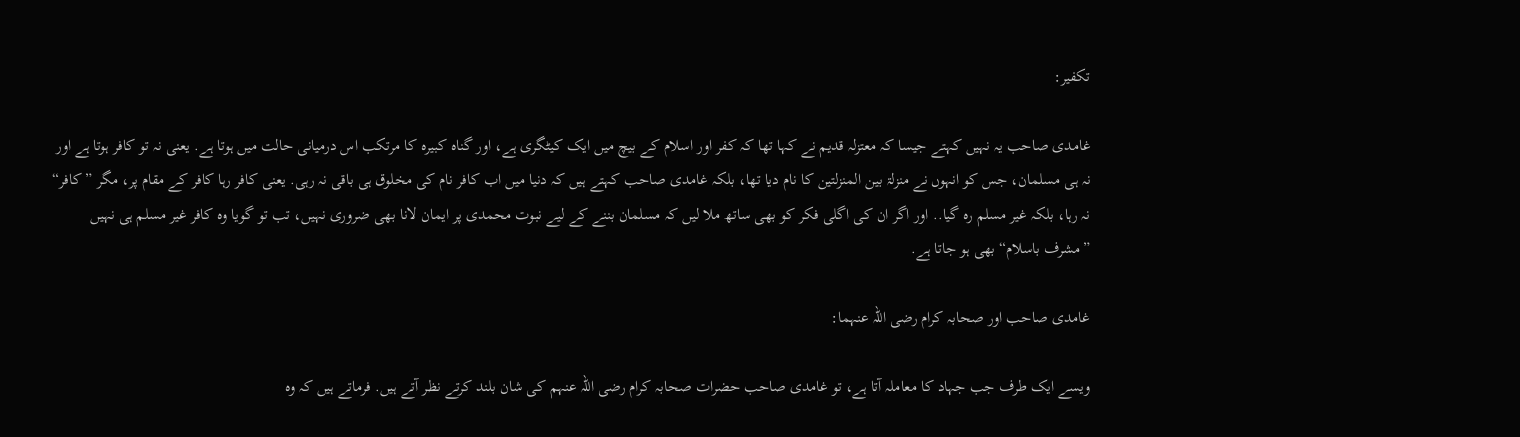تکفیر:

غامدی صاحب یہ نہیں کہتے جیسا کہ معتزلہ قدیم نے کہا تھا کہ کفر اور اسلام کے بیچ میں ایک کیٹگری ہے، اور گناہ کبیرہ کا مرتکب اس درمیانی حالت میں ہوتا ہے. یعنی نہ تو کافر ہوتا ہے اور نہ ہی مسلمان، جس کو انہوں نے منزلۃ بین المنزلتین کا نام دیا تھا، بلکہ غامدی صاحب کہتے ہیں کہ دنیا میں اب کافر نام کی مخلوق ہی باقی نہ رہی. یعنی کافر رہا کافر کے مقام پر، مگر ”کافر“ نہ رہا، بلکہ غیر مسلم رہ گیا.. اور اگر ان کی اگلی فکر کو بھی ساتھ ملا لیں کہ مسلمان بننے کے لیے نبوت محمدی پر ایمان لانا بھی ضروری نہیں، تب تو گویا وہ کافر غیر مسلم ہی نہیں ”مشرف باسلام“ بھی ہو جاتا ہے.

غامدی صاحب اور صحابہ کرام رضی اللہ عنہما:

ویسے ایک طرف جب جہاد کا معاملہ آتا ہے، تو غامدی صاحب حضرات صحابہ کرام رضی اللہ عنہم کی شان بلند کرتے نظر آتے ہیں. فرماتے ہیں کہ وہ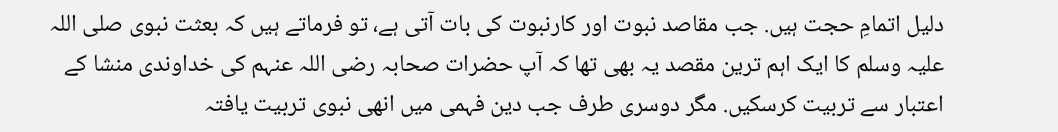دلیل اتمامِ حجت ہیں. جب مقاصد نبوت اور کارنبوت کی بات آتی ہے، تو فرماتے ہیں کہ بعثت نبوی صلی اللہ علیہ وسلم کا ایک اہم ترین مقصد یہ بھی تھا کہ آپ حضرات صحابہ رضی اللہ عنہم کی خداوندی منشا کے اعتبار سے تربیت کرسکیں. مگر دوسری طرف جب دین فہمی میں انھی نبوی تربیت یافتہ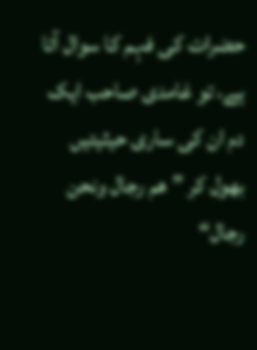حضرات کی فہم کا سوال آتا ہے، تو غامدی صاحب ایک دم ان کی ساری حیثیتیں بھول کر ”ھم رجال ونحن رجال“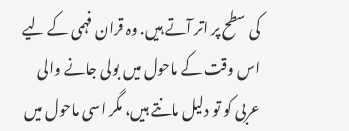کی سطح پر اتر آتے ہیں. وہ قران فہمی کے لیے اس وقت کے ماحول میں بولی جانے والی عربی کو تو دلیل مانتے ہیں، مگر اسی ماحول میں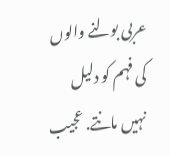عربی بولنے والوں کی فہم کو دلیل نہیں مانتے. عجیب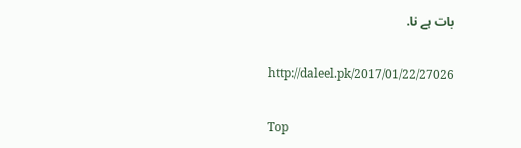بات ہے نا.

http://daleel.pk/2017/01/22/27026

Top